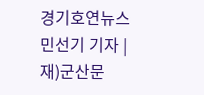경기호연뉴스 민선기 기자 | 재)군산문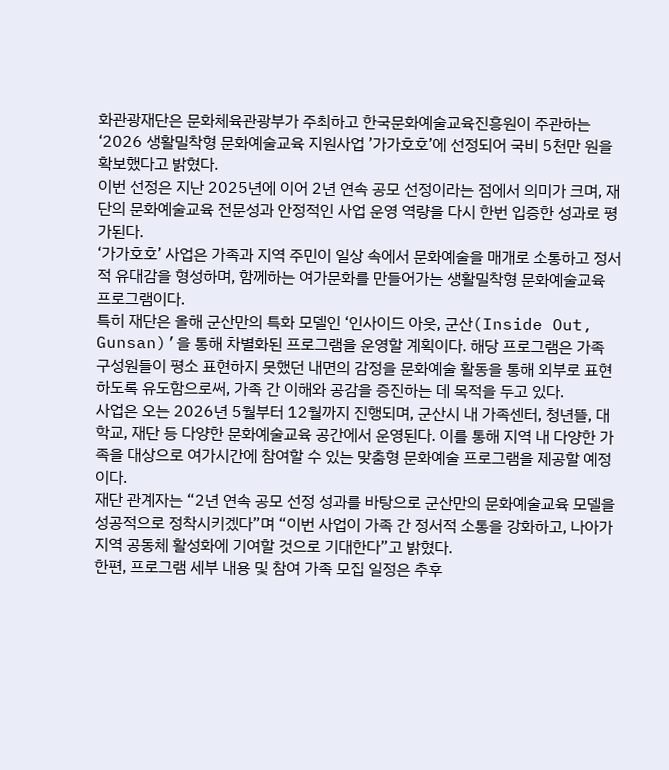화관광재단은 문화체육관광부가 주최하고 한국문화예술교육진흥원이 주관하는 ‘2026 생활밀착형 문화예술교육 지원사업 ’가가호호’에 선정되어 국비 5천만 원을 확보했다고 밝혔다.
이번 선정은 지난 2025년에 이어 2년 연속 공모 선정이라는 점에서 의미가 크며, 재단의 문화예술교육 전문성과 안정적인 사업 운영 역량을 다시 한번 입증한 성과로 평가된다.
‘가가호호’ 사업은 가족과 지역 주민이 일상 속에서 문화예술을 매개로 소통하고 정서적 유대감을 형성하며, 함께하는 여가문화를 만들어가는 생활밀착형 문화예술교육 프로그램이다.
특히 재단은 올해 군산만의 특화 모델인 ‘인사이드 아웃, 군산(Inside Out, Gunsan)’을 통해 차별화된 프로그램을 운영할 계획이다. 해당 프로그램은 가족 구성원들이 평소 표현하지 못했던 내면의 감정을 문화예술 활동을 통해 외부로 표현하도록 유도함으로써, 가족 간 이해와 공감을 증진하는 데 목적을 두고 있다.
사업은 오는 2026년 5월부터 12월까지 진행되며, 군산시 내 가족센터, 청년뜰, 대학교, 재단 등 다양한 문화예술교육 공간에서 운영된다. 이를 통해 지역 내 다양한 가족을 대상으로 여가시간에 참여할 수 있는 맞춤형 문화예술 프로그램을 제공할 예정이다.
재단 관계자는 “2년 연속 공모 선정 성과를 바탕으로 군산만의 문화예술교육 모델을 성공적으로 정착시키겠다”며 “이번 사업이 가족 간 정서적 소통을 강화하고, 나아가 지역 공동체 활성화에 기여할 것으로 기대한다”고 밝혔다.
한편, 프로그램 세부 내용 및 참여 가족 모집 일정은 추후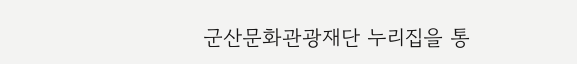군산문화관광재단 누리집을 통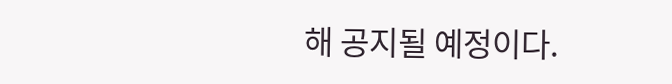해 공지될 예정이다.